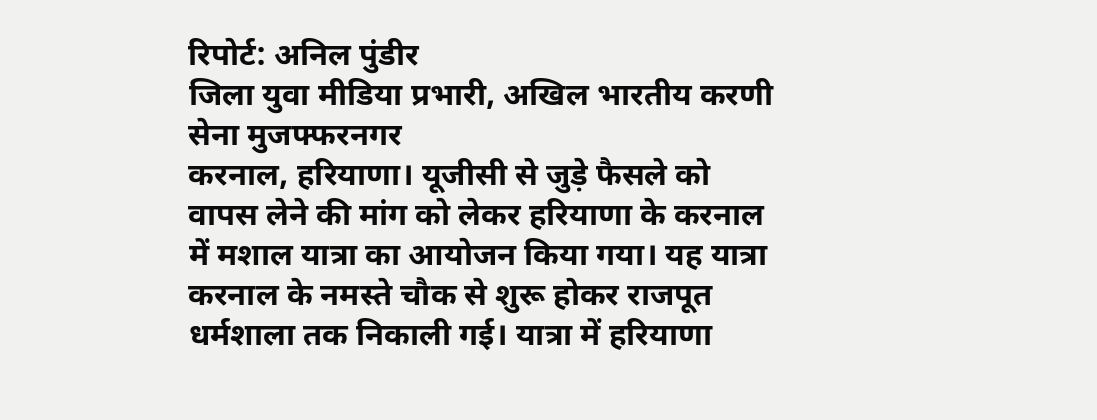रिपोर्ट: अनिल पुंडीर
जिला युवा मीडिया प्रभारी, अखिल भारतीय करणी सेना मुजफ्फरनगर
करनाल, हरियाणा। यूजीसी से जुड़े फैसले को वापस लेने की मांग को लेकर हरियाणा के करनाल में मशाल यात्रा का आयोजन किया गया। यह यात्रा करनाल के नमस्ते चौक से शुरू होकर राजपूत धर्मशाला तक निकाली गई। यात्रा में हरियाणा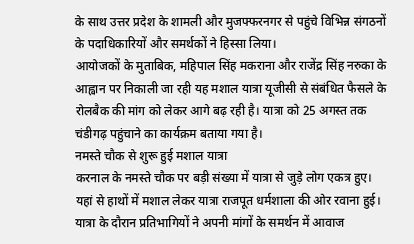के साथ उत्तर प्रदेश के शामली और मुजफ्फरनगर से पहुंचे विभिन्न संगठनों के पदाधिकारियों और समर्थकों ने हिस्सा लिया।
आयोजकों के मुताबिक, महिपाल सिंह मकराना और राजेंद्र सिंह नरुका के आह्वान पर निकाली जा रही यह मशाल यात्रा यूजीसी से संबंधित फैसले के रोलबैक की मांग को लेकर आगे बढ़ रही है। यात्रा को 25 अगस्त तक चंडीगढ़ पहुंचाने का कार्यक्रम बताया गया है।
नमस्ते चौक से शुरू हुई मशाल यात्रा
करनाल के नमस्ते चौक पर बड़ी संख्या में यात्रा से जुड़े लोग एकत्र हुए। यहां से हाथों में मशाल लेकर यात्रा राजपूत धर्मशाला की ओर रवाना हुई।
यात्रा के दौरान प्रतिभागियों ने अपनी मांगों के समर्थन में आवाज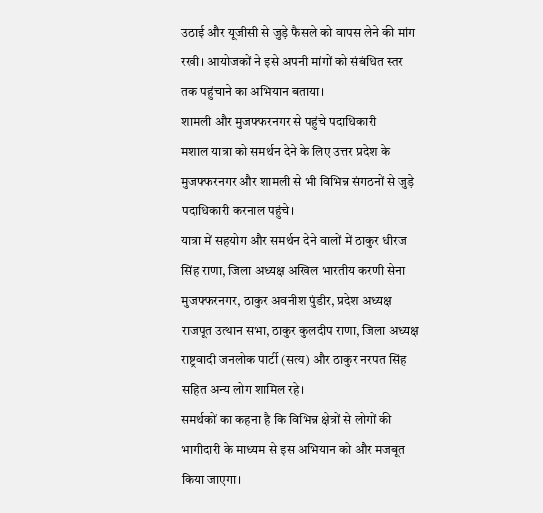उठाई और यूजीसी से जुड़े फैसले को वापस लेने की मांग रखी। आयोजकों ने इसे अपनी मांगों को संबंधित स्तर तक पहुंचाने का अभियान बताया।
शामली और मुजफ्फरनगर से पहुंचे पदाधिकारी
मशाल यात्रा को समर्थन देने के लिए उत्तर प्रदेश के मुजफ्फरनगर और शामली से भी विभिन्न संगठनों से जुड़े पदाधिकारी करनाल पहुंचे।
यात्रा में सहयोग और समर्थन देने वालों में ठाकुर धीरज सिंह राणा, जिला अध्यक्ष अखिल भारतीय करणी सेना मुजफ्फरनगर, ठाकुर अवनीश पुंडीर, प्रदेश अध्यक्ष राजपूत उत्थान सभा, ठाकुर कुलदीप राणा, जिला अध्यक्ष राष्ट्रवादी जनलोक पार्टी (सत्य) और ठाकुर नरपत सिंह सहित अन्य लोग शामिल रहे।
समर्थकों का कहना है कि विभिन्न क्षेत्रों से लोगों की भागीदारी के माध्यम से इस अभियान को और मजबूत किया जाएगा।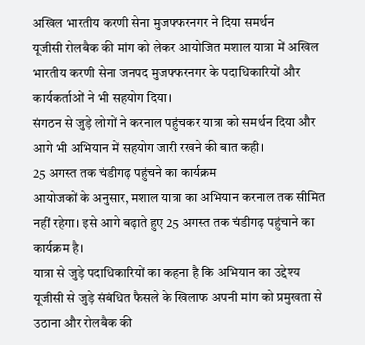अखिल भारतीय करणी सेना मुजफ्फरनगर ने दिया समर्थन
यूजीसी रोलबैक की मांग को लेकर आयोजित मशाल यात्रा में अखिल भारतीय करणी सेना जनपद मुजफ्फरनगर के पदाधिकारियों और कार्यकर्ताओं ने भी सहयोग दिया।
संगठन से जुड़े लोगों ने करनाल पहुंचकर यात्रा को समर्थन दिया और आगे भी अभियान में सहयोग जारी रखने की बात कही।
25 अगस्त तक चंडीगढ़ पहुंचने का कार्यक्रम
आयोजकों के अनुसार, मशाल यात्रा का अभियान करनाल तक सीमित नहीं रहेगा। इसे आगे बढ़ाते हुए 25 अगस्त तक चंडीगढ़ पहुंचाने का कार्यक्रम है।
यात्रा से जुड़े पदाधिकारियों का कहना है कि अभियान का उद्देश्य यूजीसी से जुड़े संबंधित फैसले के खिलाफ अपनी मांग को प्रमुखता से उठाना और रोलबैक की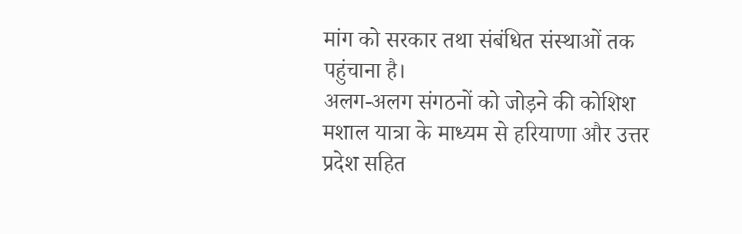मांग को सरकार तथा संबंधित संस्थाओं तक पहुंचाना है।
अलग-अलग संगठनों को जोड़ने की कोशिश
मशाल यात्रा के माध्यम से हरियाणा और उत्तर प्रदेश सहित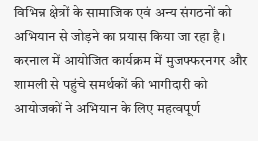विभिन्न क्षेत्रों के सामाजिक एवं अन्य संगठनों को अभियान से जोड़ने का प्रयास किया जा रहा है।
करनाल में आयोजित कार्यक्रम में मुजफ्फरनगर और शामली से पहुंचे समर्थकों की भागीदारी को आयोजकों ने अभियान के लिए महत्वपूर्ण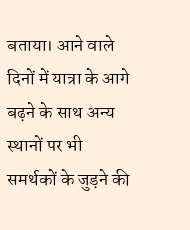बताया। आने वाले दिनों में यात्रा के आगे बढ़ने के साथ अन्य स्थानों पर भी समर्थकों के जुड़ने की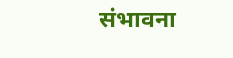संभावना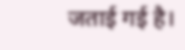जताई गई है।